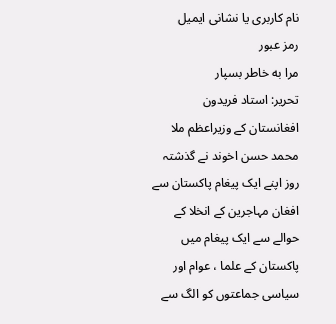نام کاربری یا نشانی ایمیل
رمز عبور
مرا به خاطر بسپار
تحریر: استاد فریدون
افغانستان کے وزیراعظم ملا محمد حسن اخوند نے گذشتہ روز اپنے ایک پیغام پاکستان سے افغان مہاجرین کے انخلا کے حوالے سے ایک پیغام میں پاکستان کے علما ، عوام اور سیاسی جماعتوں کو الگ سے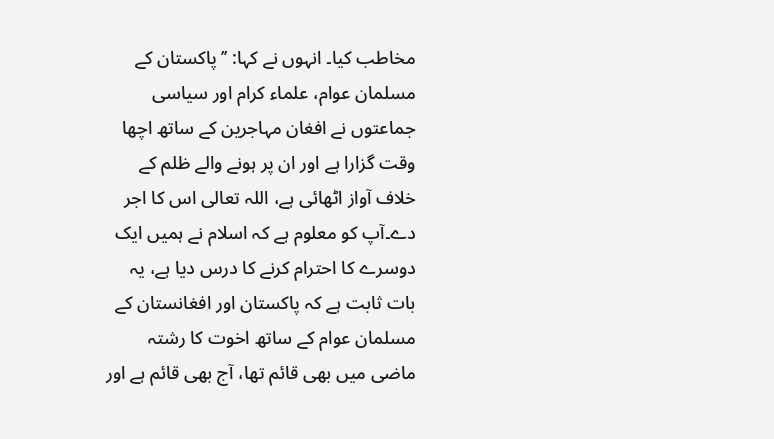مخاطب کیا۔ انہوں نے کہا: ’’پاکستان کے مسلمان عوام، علماء کرام اور سیاسی جماعتوں نے افغان مہاجرین کے ساتھ اچھا وقت گزارا ہے اور ان پر ہونے والے ظلم کے خلاف آواز اٹھائی ہے، اللہ تعالی اس کا اجر دے۔آپ کو معلوم ہے کہ اسلام نے ہمیں ایک دوسرے کا احترام کرنے کا درس دیا ہے، یہ بات ثابت ہے کہ پاکستان اور افغانستان کے مسلمان عوام کے ساتھ اخوت کا رشتہ ماضی میں بھی قائم تھا، آج بھی قائم ہے اور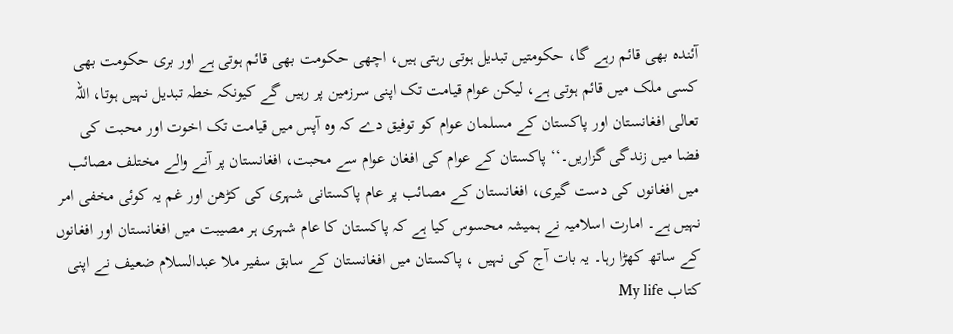آئندہ بھی قائم رہے گا، حکومتیں تبدیل ہوتی رہتی ہیں، اچھی حکومت بھی قائم ہوتی ہے اور بری حکومت بھی کسی ملک میں قائم ہوتی ہے، لیکن عوام قیامت تک اپنی سرزمین پر رہیں گے کیونکہ خطہ تبدیل نہیں ہوتا، اللہ تعالی افغانستان اور پاکستان کے مسلمان عوام کو توفیق دے کہ وہ آپس میں قیامت تک اخوت اور محبت کی فضا میں زندگی گزاریں۔‘‘ پاکستان کے عوام کی افغان عوام سے محبت، افغانستان پر آنے والے مختلف مصائب میں افغانوں کی دست گیری، افغانستان کے مصائب پر عام پاکستانی شہری کی کڑھن اور غم یہ کوئی مخفی امر نہیں ہے۔ امارت اسلامیہ نے ہمیشہ محسوس کیا ہے کہ پاکستان کا عام شہری ہر مصیبت میں افغانستان اور افغانوں کے ساتھ کھڑا رہا۔ یہ بات آج کی نہیں ، پاکستان میں افغانستان کے سابق سفیر ملا عبدالسلام ضعیف نے اپنی کتاب My life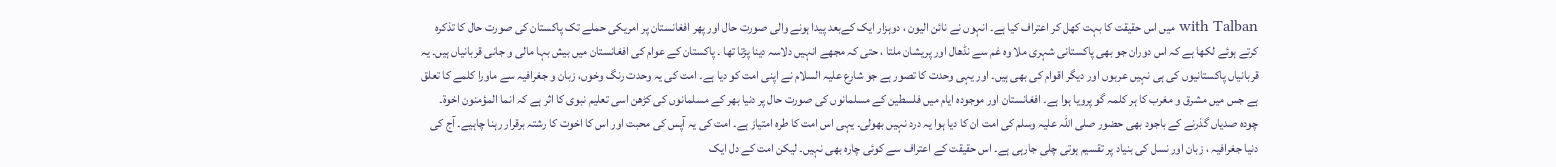with Talban میں اس حقیقت کا بہت کھل کر اعتراف کیا ہے۔ انہوں نے نائن الیون ، دوہزار ایک کےبعد پیدا ہونے والی صورت حال اور پھر افغانستان پر امریکی حملے تک پاکستان کی صورت حال کا تذکرہ کرتے ہوئے لکھا ہے کہ اس دوران جو بھی پاکستانی شہری ملا وہ غم سے نڈھال اور پریشان ملتا ، حتی کہ مجھے انہیں دلاسہ دینا پڑتا تھا ۔ پاکستان کے عوام کی افغانستان میں بیش بہا مالی و جانی قربانیاں ہیں۔ یہ قربانیاں پاکستانیوں کی ہی نہیں عربوں اور دیگر اقوام کی بھی ہیں۔ اور یہی وحدت کا تصور ہے جو شارع علیہ السلام نے اپنی امت کو دیا ہے۔ امت کی یہ وحدت رنگ وخوں، زبان و جغرافیہ سے ماورا کلمے کا تعلق ہے جس میں مشرق و مغرب کا ہر کلمہ گو پرویا ہوا ہے۔ افغانستان اور موجودہ ایام میں فلسطین کے مسلمانوں کی صورت حال پر دنیا بھر کے مسلمانوں کی کڑھن اسی تعلیم نبوی کا اثر ہے کہ انما المؤمنون اخوۃ۔ چودہ صدیاں گذرنے کے باجود بھی حضور صلی اللہ علیہ وسلم کی امت ان کا دیا ہوا یہ درد نہیں بھولی۔ یہی اس امت کا طرہ امتیاز ہے۔ امت کی یہ آپس کی محبت اور اس کا اخوت کا رشتہ برقرار رہنا چاہیے۔ آج کی دنیا جغرافیہ ، زبان اور نسل کی بنیاد پر تقسیم ہوتی چلی جارہی ہے۔ اس حقیقت کے اعتراف سے کوئی چارہ بھی نہیں۔ لیکن امت کے دل ایک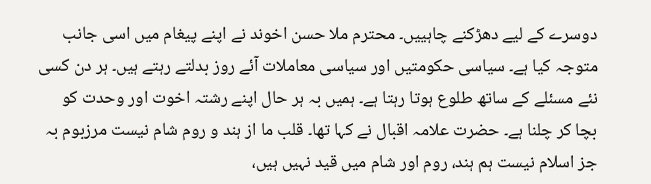دوسرے کے لیے دھڑکنے چاہییں۔ محترم ملا حسن اخوند نے اپنے پیغام میں اسی جانب متوجہ کیا ہے۔ سیاسی حکومتیں اور سیاسی معاملات آئے روز بدلتے رہتے ہیں۔ ہر دن کسی نئے مسئلے کے ساتھ طلوع ہوتا رہتا ہے۔ ہمیں بہ ہر حال اپنے رشتہ اخوت اور وحدت کو بچا کر چلنا ہے۔ حضرت علامہ اقبال نے کہا تھا۔ قلب ما از ہند و روم شام نیست مرزبوم بہ جز اسلام نیست ہم ہند، روم اور شام میں قید نہیں ہیں،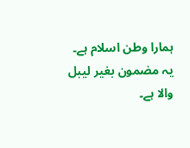ہمارا وطن اسلام ہے۔
یہ مضمون بغیر لیبل والا ہے۔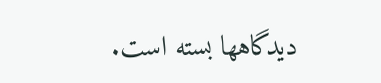دیدگاهها بسته است.